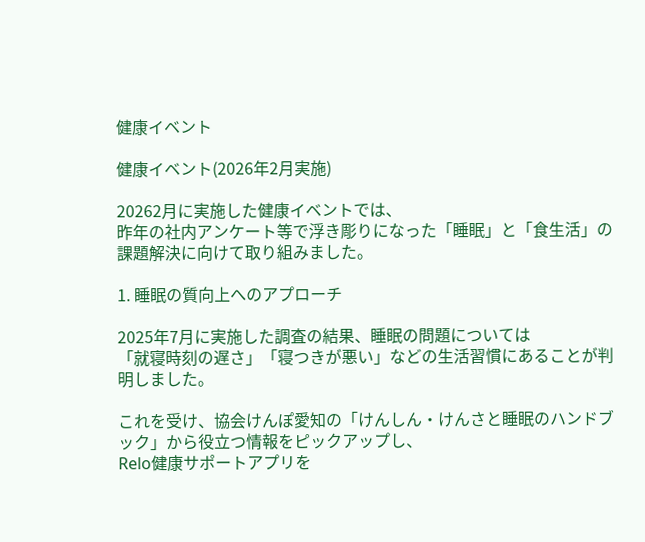健康イベント

健康イベント(2026年2月実施)

20262月に実施した健康イベントでは、
昨年の社内アンケート等で浮き彫りになった「睡眠」と「食生活」の課題解決に向けて取り組みました。

1. 睡眠の質向上へのアプローチ

2025年7月に実施した調査の結果、睡眠の問題については
「就寝時刻の遅さ」「寝つきが悪い」などの生活習慣にあることが判明しました。

これを受け、協会けんぽ愛知の「けんしん・けんさと睡眠のハンドブック」から役立つ情報をピックアップし、
Relo健康サポートアプリを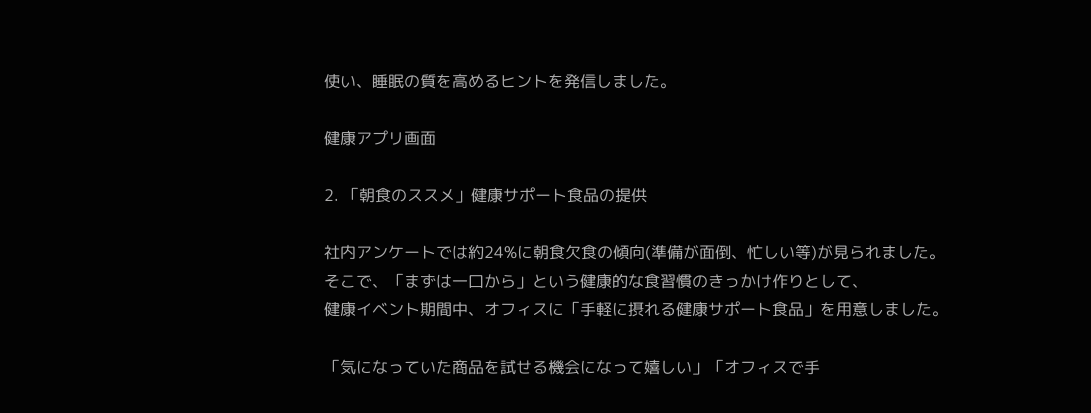使い、睡眠の質を高めるヒントを発信しました。

健康アプリ画面

2. 「朝食のススメ」健康サポート食品の提供

社内アンケートでは約24%に朝食欠食の傾向(準備が面倒、忙しい等)が見られました。
そこで、「まずは一口から」という健康的な食習慣のきっかけ作りとして、
健康イベント期間中、オフィスに「手軽に摂れる健康サポート食品」を用意しました。

「気になっていた商品を試せる機会になって嬉しい」「オフィスで手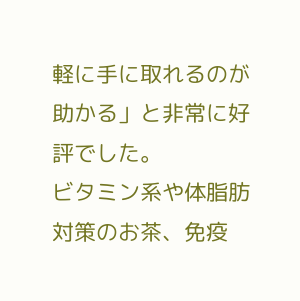軽に手に取れるのが助かる」と非常に好評でした。
ビタミン系や体脂肪対策のお茶、免疫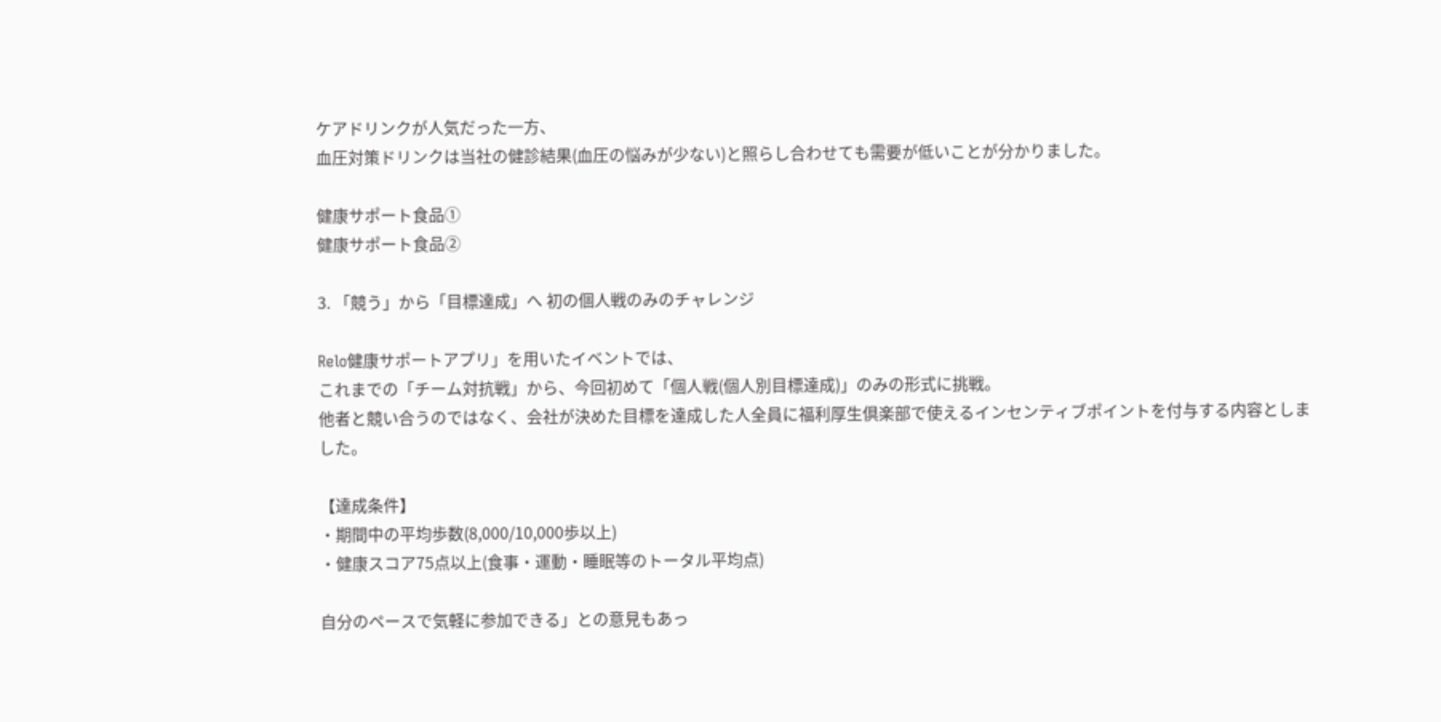ケアドリンクが人気だった一方、
血圧対策ドリンクは当社の健診結果(血圧の悩みが少ない)と照らし合わせても需要が低いことが分かりました。

健康サポート食品①
健康サポート食品②

3. 「競う」から「目標達成」へ 初の個人戦のみのチャレンジ

Relo健康サポートアプリ」を用いたイベントでは、
これまでの「チーム対抗戦」から、今回初めて「個人戦(個人別目標達成)」のみの形式に挑戦。
他者と競い合うのではなく、会社が決めた目標を達成した人全員に福利厚生倶楽部で使えるインセンティブポイントを付与する内容としました。

【達成条件】
・期間中の平均歩数(8,000/10,000歩以上)
・健康スコア75点以上(食事・運動・睡眠等のトータル平均点)

自分のペースで気軽に参加できる」との意見もあっ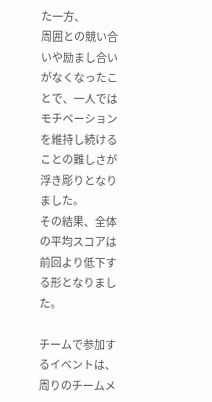た一方、
周囲との競い合いや励まし合いがなくなったことで、一人ではモチベーションを維持し続けることの難しさが浮き彫りとなりました。
その結果、全体の平均スコアは前回より低下する形となりました。

チームで参加するイベントは、周りのチームメ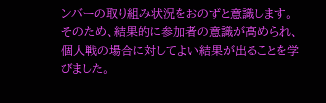ンバーの取り組み状況をおのずと意識します。
そのため、結果的に参加者の意識が高められ、個人戦の場合に対してよい結果が出ることを学びました。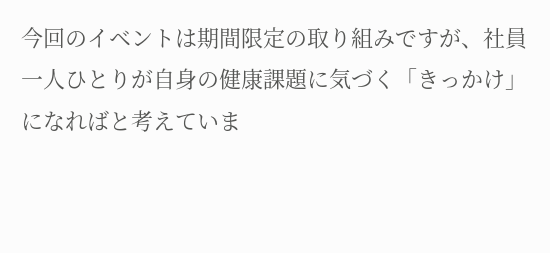今回のイベントは期間限定の取り組みですが、社員一人ひとりが自身の健康課題に気づく「きっかけ」になればと考えていま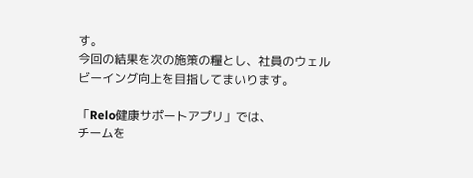す。
今回の結果を次の施策の糧とし、社員のウェルビーイング向上を目指してまいります。

「Relo健康サポートアプリ」では、
チームを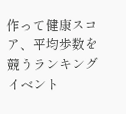作って健康スコア、平均歩数を競うランキングイベント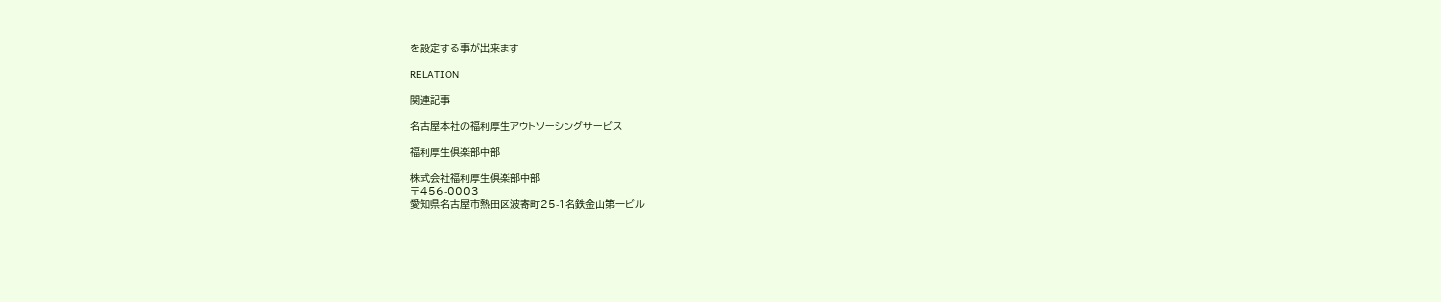を設定する事が出来ます

RELATION

関連記事

名古屋本社の福利厚生アウトソーシングサービス

福利厚生倶楽部中部

株式会社福利厚生倶楽部中部
〒456-0003
愛知県名古屋市熱田区波寄町25-1名鉄金山第一ビル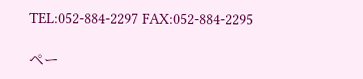TEL:052-884-2297 FAX:052-884-2295

ペー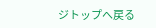ジトップへ戻る